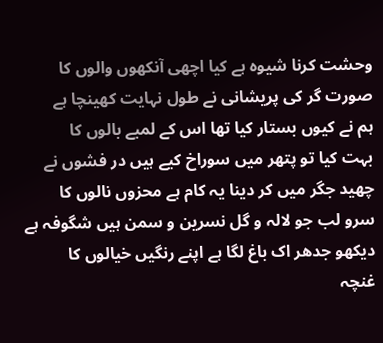وحشت کرنا شیوہ ہے کیا اچھی آنکھوں والوں کا
صورت گر کی پریشانی نے طول نہایت کھینچا ہے
ہم نے کیوں بستار کیا تھا اس کے لمبے بالوں کا
بہت کیا تو پتھر میں سوراخ کیے ہیں در فشوں نے
چھید جگر میں کر دینا یہ کام ہے محزوں نالوں کا
سرو لب جو لالہ و گل نسرین و سمن ہیں شگوفہ ہے
دیکھو جدھر اک باغ لگا ہے اپنے رنگیں خیالوں کا
غنچہ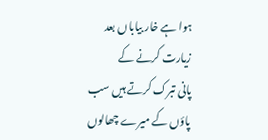ہوا ہے خار بیاباں بعد زیارت کرنے کے
پانی تبرک کرتے ہیں سب پاؤں کے میرے چھالوں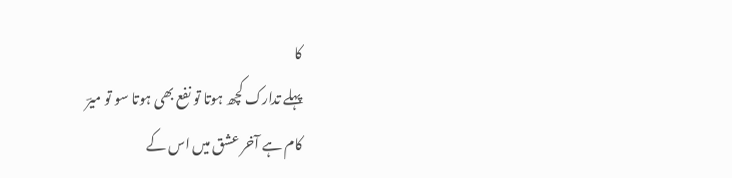کا
پہلے تدارک کچھ ہوتا تو نفع بھی ہوتا سو تو میرؔ
کام ہے آخر عشق میں اس کے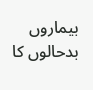بیماروں بدحالوں کا